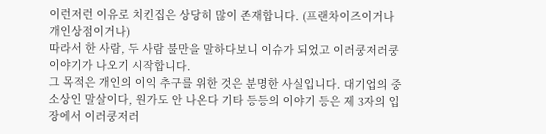이런저런 이유로 치킨집은 상당히 많이 존재합니다. (프랜차이즈이거나 개인상점이거나)
따라서 한 사람, 두 사람 불만을 말하다보니 이슈가 되었고 이러쿵저러쿵 이야기가 나오기 시작합니다.
그 목적은 개인의 이익 추구를 위한 것은 분명한 사실입니다. 대기업의 중소상인 말살이다, 원가도 안 나온다 기타 등등의 이야기 등은 제 3자의 입장에서 이러쿵저러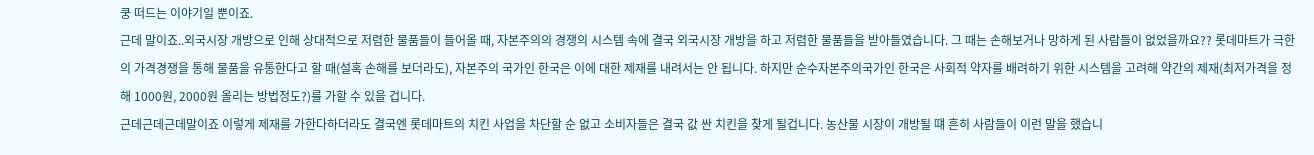쿵 떠드는 이야기일 뿐이죠.
근데 말이죠..외국시장 개방으로 인해 상대적으로 저렴한 물품들이 들어올 때, 자본주의의 경쟁의 시스템 속에 결국 외국시장 개방을 하고 저렴한 물품들을 받아들였습니다. 그 때는 손해보거나 망하게 된 사람들이 없었을까요?? 롯데마트가 극한의 가격경쟁을 통해 물품을 유통한다고 할 때(설혹 손해를 보더라도), 자본주의 국가인 한국은 이에 대한 제재를 내려서는 안 됩니다. 하지만 순수자본주의국가인 한국은 사회적 약자를 배려하기 위한 시스템을 고려해 약간의 제재(최저가격을 정해 1000원, 2000원 올리는 방법정도?)를 가할 수 있을 겁니다.
근데근데근데말이죠 이렇게 제재를 가한다하더라도 결국엔 롯데마트의 치킨 사업을 차단할 순 없고 소비자들은 결국 값 싼 치킨을 찾게 될겁니다. 농산물 시장이 개방될 떄 흔히 사람들이 이런 말을 했습니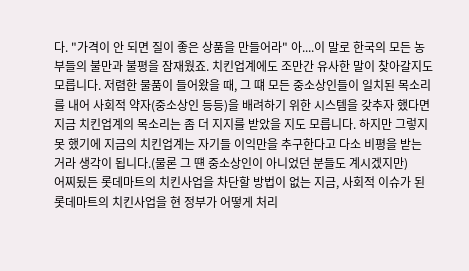다. "가격이 안 되면 질이 좋은 상품을 만들어라" 아....이 말로 한국의 모든 농부들의 불만과 불평을 잠재웠죠. 치킨업계에도 조만간 유사한 말이 찾아갈지도 모릅니다. 저렴한 물품이 들어왔을 때, 그 떄 모든 중소상인들이 일치된 목소리를 내어 사회적 약자(중소상인 등등)을 배려하기 위한 시스템을 갖추자 했다면 지금 치킨업계의 목소리는 좀 더 지지를 받았을 지도 모릅니다. 하지만 그렇지 못 했기에 지금의 치킨업계는 자기들 이익만을 추구한다고 다소 비평을 받는 거라 생각이 됩니다.(물론 그 떈 중소상인이 아니었던 분들도 계시겠지만)
어찌됬든 롯데마트의 치킨사업을 차단할 방법이 없는 지금, 사회적 이슈가 된 롯데마트의 치킨사업을 현 정부가 어떻게 처리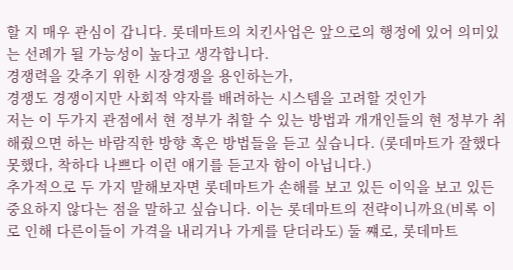할 지 매우 관심이 갑니다. 롯데마트의 치킨사업은 앞으로의 행정에 있어 의미있는 선례가 될 가능성이 높다고 생각합니다.
경쟁력을 갖추기 위한 시장경쟁을 용인하는가,
경쟁도 경쟁이지만 사회적 약자를 배려하는 시스템을 고려할 것인가
저는 이 두가지 관점에서 현 정부가 취할 수 있는 방법과 개개인들의 현 정부가 취해줬으면 하는 바람직한 방향 혹은 방법들을 듣고 싶습니다. (롯데마트가 잘했다 못했다, 착하다 나쁘다 이런 얘기를 듣고자 함이 아닙니다.)
추가적으로 두 가지 말해보자면 롯데마트가 손해를 보고 있든 이익을 보고 있든 중요하지 않다는 점을 말하고 싶습니다. 이는 롯데마트의 전략이니까요(비록 이로 인해 다른이들이 가격을 내리거나 가게를 닫더라도) 둘 쨰로, 롯데마트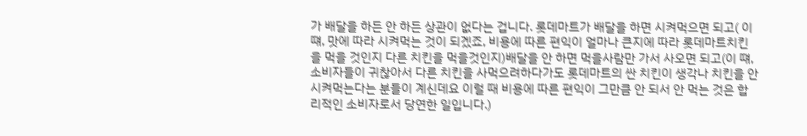가 배달을 하든 안 하든 상관이 없다는 겁니다. 롯데마트가 배달을 하면 시켜먹으면 되고( 이 떄, 맛에 따라 시켜먹는 것이 되겠죠, 비용에 따른 편익이 얼마나 큰지에 따라 롯데마트치킨을 먹을 것인지 다른 치킨을 먹을것인지)배달을 안 하면 먹을사람만 가서 사오면 되고(이 떄, 소비자들이 귀찮아서 다른 치킨을 사먹으려하다가도 롯데마트의 싼 치킨이 생각나 치킨을 안 시켜먹는다는 분들이 계신데요 이럴 때 비용에 따른 편익이 그만큼 안 되서 안 먹는 것은 합리적인 소비자로서 당연한 일입니다.)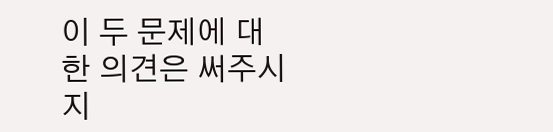이 두 문제에 대한 의견은 써주시지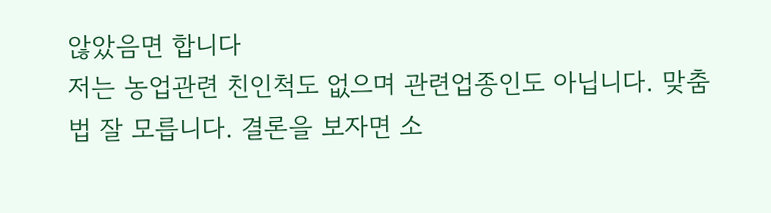않았음면 합니다
저는 농업관련 친인척도 없으며 관련업종인도 아닙니다. 맞춤법 잘 모릅니다. 결론을 보자면 소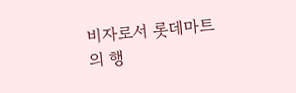비자로서 롯데마트의 행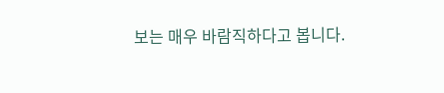보는 매우 바람직하다고 봅니다.